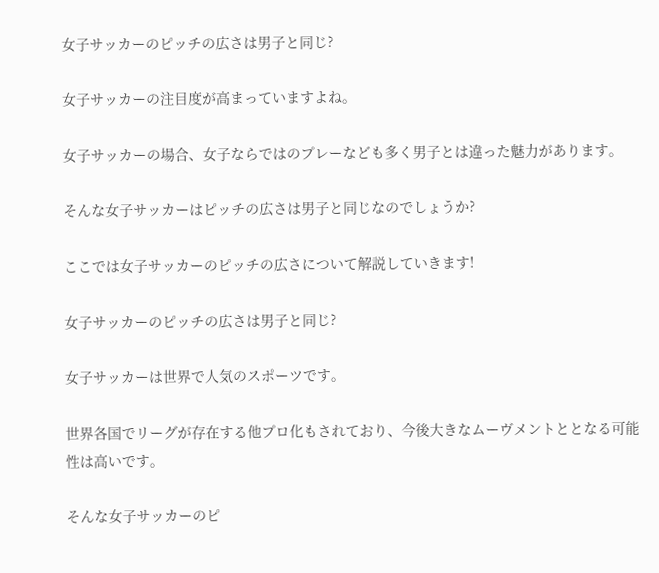女子サッカーのピッチの広さは男子と同じ?

女子サッカーの注目度が高まっていますよね。

女子サッカーの場合、女子ならではのプレーなども多く男子とは違った魅力があります。

そんな女子サッカーはピッチの広さは男子と同じなのでしょうか?

ここでは女子サッカーのピッチの広さについて解説していきます!

女子サッカーのピッチの広さは男子と同じ?

女子サッカーは世界で人気のスポーツです。

世界各国でリーグが存在する他プロ化もされており、今後大きなムーヴメントととなる可能性は高いです。

そんな女子サッカーのピ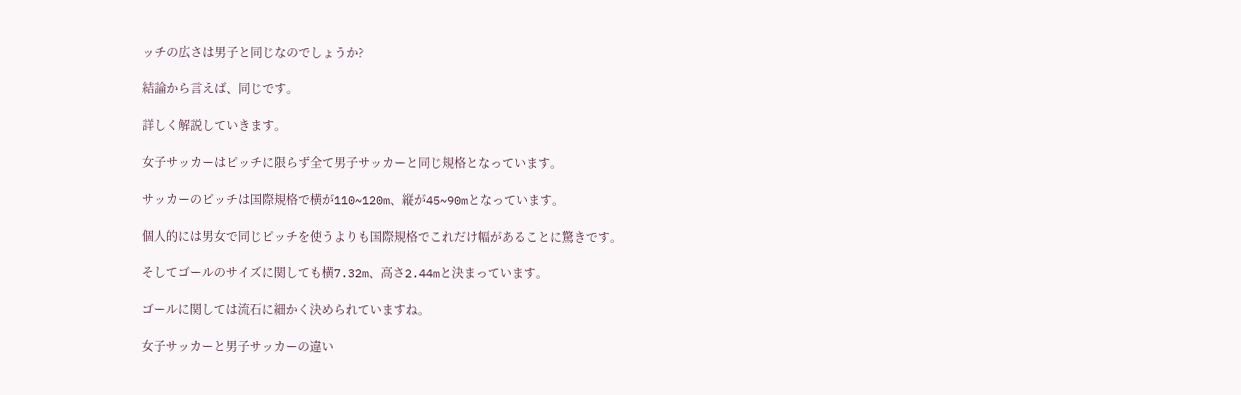ッチの広さは男子と同じなのでしょうか?

結論から言えば、同じです。

詳しく解説していきます。

女子サッカーはピッチに限らず全て男子サッカーと同じ規格となっています。

サッカーのピッチは国際規格で横が110~120m、縦が45~90mとなっています。

個人的には男女で同じピッチを使うよりも国際規格でこれだけ幅があることに驚きです。

そしてゴールのサイズに関しても横7.32m、高さ2.44mと決まっています。

ゴールに関しては流石に細かく決められていますね。

女子サッカーと男子サッカーの違い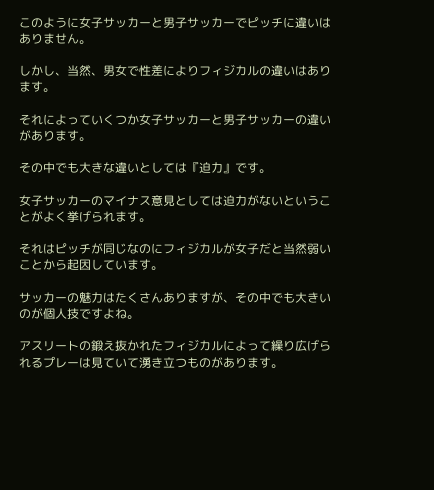このように女子サッカーと男子サッカーでピッチに違いはありません。

しかし、当然、男女で性差によりフィジカルの違いはあります。

それによっていくつか女子サッカーと男子サッカーの違いがあります。

その中でも大きな違いとしては『迫力』です。

女子サッカーのマイナス意見としては迫力がないということがよく挙げられます。

それはピッチが同じなのにフィジカルが女子だと当然弱いことから起因しています。

サッカーの魅力はたくさんありますが、その中でも大きいのが個人技ですよね。

アスリートの鍛え抜かれたフィジカルによって繰り広げられるプレーは見ていて湧き立つものがあります。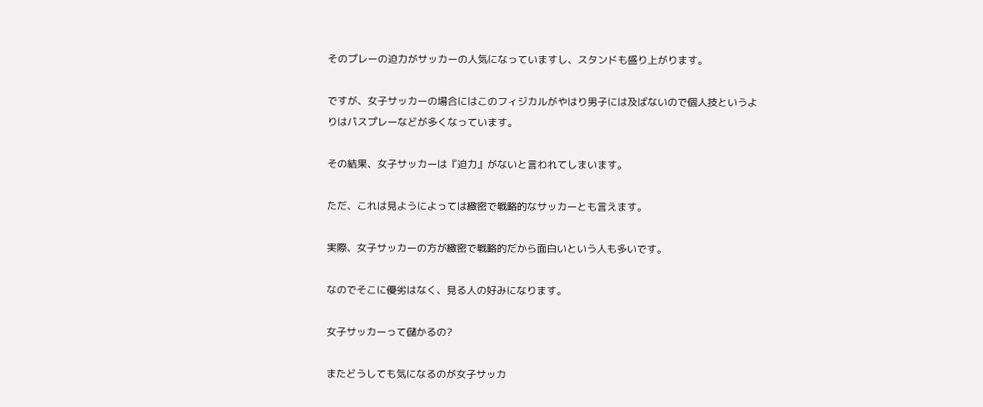そのプレーの迫力がサッカーの人気になっていますし、スタンドも盛り上がります。

ですが、女子サッカーの場合にはこのフィジカルがやはり男子には及ばないので個人技というよりはパスプレーなどが多くなっています。

その結果、女子サッカーは『迫力』がないと言われてしまいます。

ただ、これは見ようによっては緻密で戦略的なサッカーとも言えます。

実際、女子サッカーの方が緻密で戦略的だから面白いという人も多いです。

なのでそこに優劣はなく、見る人の好みになります。

女子サッカーって儲かるの?

またどうしても気になるのが女子サッカ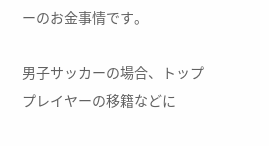ーのお金事情です。

男子サッカーの場合、トッププレイヤーの移籍などに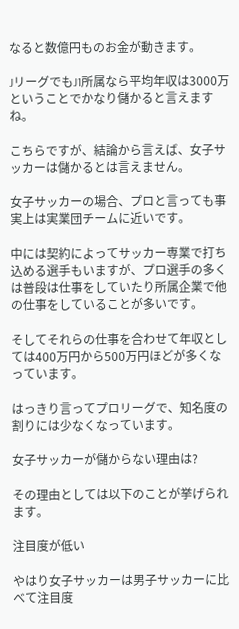なると数億円ものお金が動きます。

JリーグでもJ1所属なら平均年収は3000万ということでかなり儲かると言えますね。

こちらですが、結論から言えば、女子サッカーは儲かるとは言えません。

女子サッカーの場合、プロと言っても事実上は実業団チームに近いです。

中には契約によってサッカー専業で打ち込める選手もいますが、プロ選手の多くは普段は仕事をしていたり所属企業で他の仕事をしていることが多いです。

そしてそれらの仕事を合わせて年収としては400万円から500万円ほどが多くなっています。

はっきり言ってプロリーグで、知名度の割りには少なくなっています。

女子サッカーが儲からない理由は?

その理由としては以下のことが挙げられます。

注目度が低い

やはり女子サッカーは男子サッカーに比べて注目度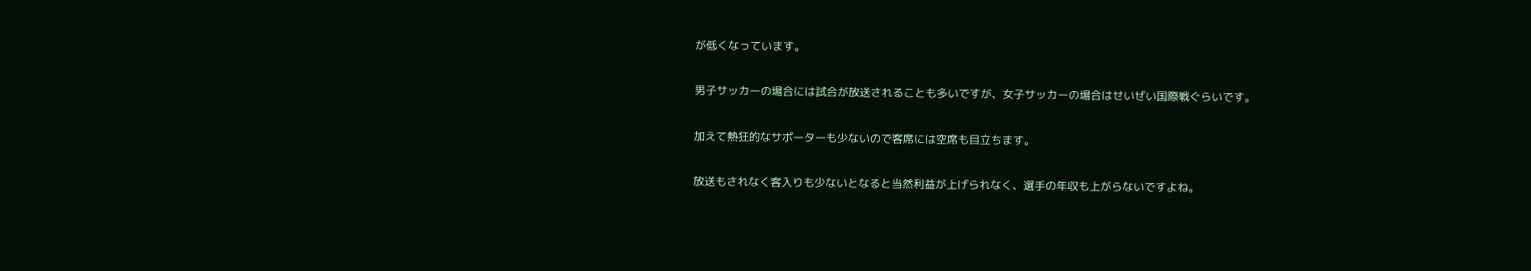が低くなっています。

男子サッカーの場合には試合が放送されることも多いですが、女子サッカーの場合はせいぜい国際戦ぐらいです。

加えて熱狂的なサポーターも少ないので客席には空席も目立ちます。

放送もされなく客入りも少ないとなると当然利益が上げられなく、選手の年収も上がらないですよね。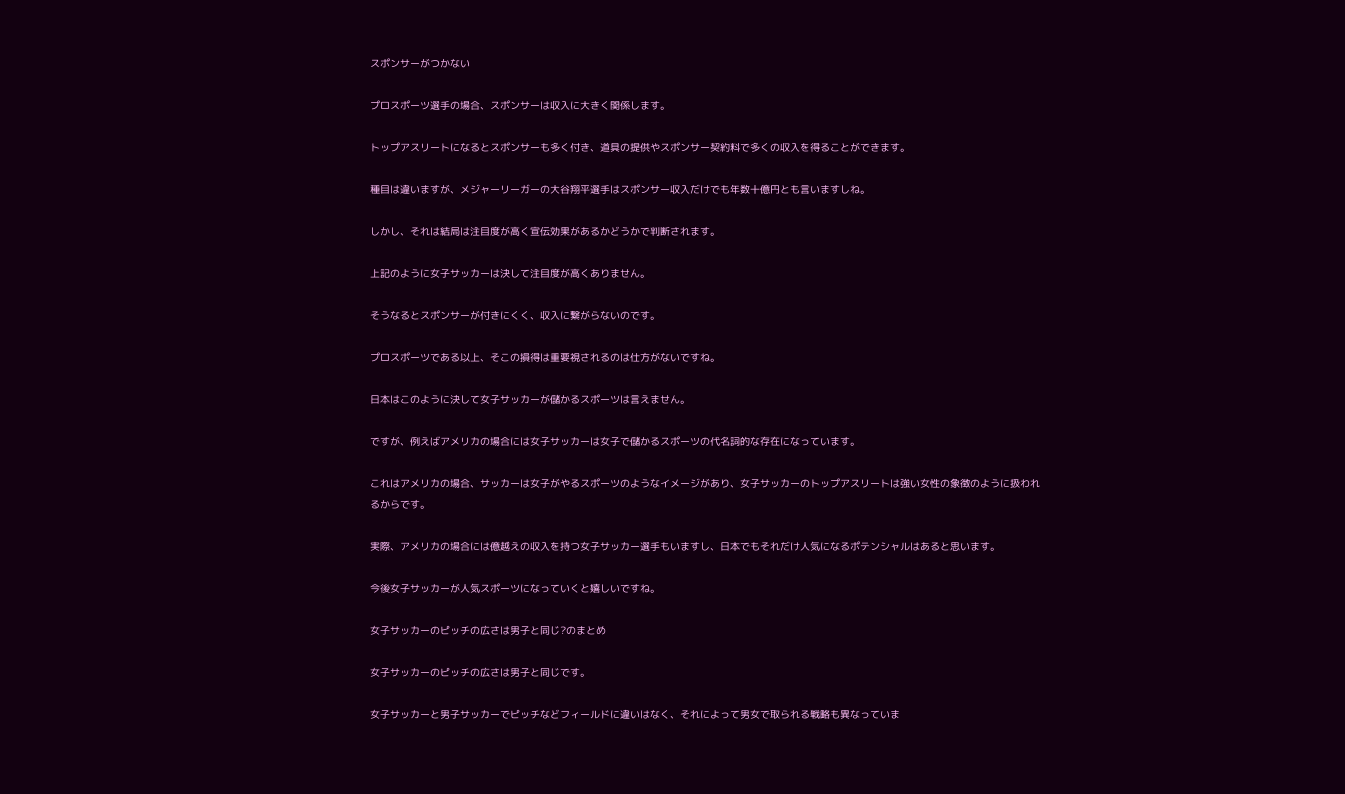スポンサーがつかない

プロスポーツ選手の場合、スポンサーは収入に大きく関係します。

トップアスリートになるとスポンサーも多く付き、道具の提供やスポンサー契約料で多くの収入を得ることができます。

種目は違いますが、メジャーリーガーの大谷翔平選手はスポンサー収入だけでも年数十億円とも言いますしね。

しかし、それは結局は注目度が高く宣伝効果があるかどうかで判断されます。

上記のように女子サッカーは決して注目度が高くありません。

そうなるとスポンサーが付きにくく、収入に繋がらないのです。

プロスポーツである以上、そこの損得は重要視されるのは仕方がないですね。

日本はこのように決して女子サッカーが儲かるスポーツは言えません。

ですが、例えばアメリカの場合には女子サッカーは女子で儲かるスポーツの代名詞的な存在になっています。

これはアメリカの場合、サッカーは女子がやるスポーツのようなイメージがあり、女子サッカーのトップアスリートは強い女性の象徴のように扱われるからです。

実際、アメリカの場合には億越えの収入を持つ女子サッカー選手もいますし、日本でもそれだけ人気になるポテンシャルはあると思います。

今後女子サッカーが人気スポーツになっていくと嬉しいですね。

女子サッカーのピッチの広さは男子と同じ?のまとめ

女子サッカーのピッチの広さは男子と同じです。

女子サッカーと男子サッカーでピッチなどフィールドに違いはなく、それによって男女で取られる戦略も異なっていま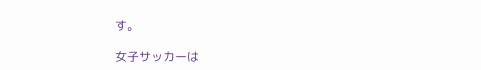す。

女子サッカーは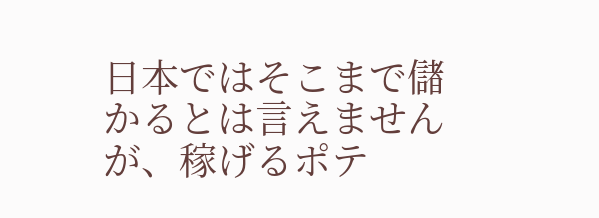日本ではそこまで儲かるとは言えませんが、稼げるポテ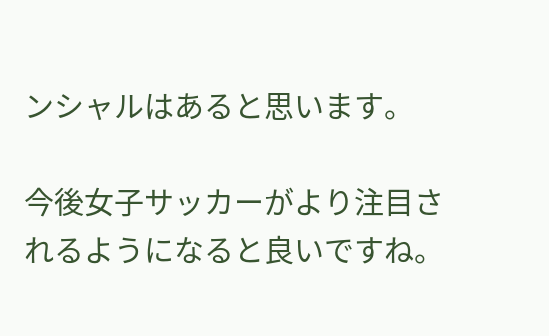ンシャルはあると思います。

今後女子サッカーがより注目されるようになると良いですね。